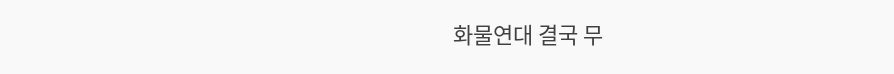화물연대 결국 무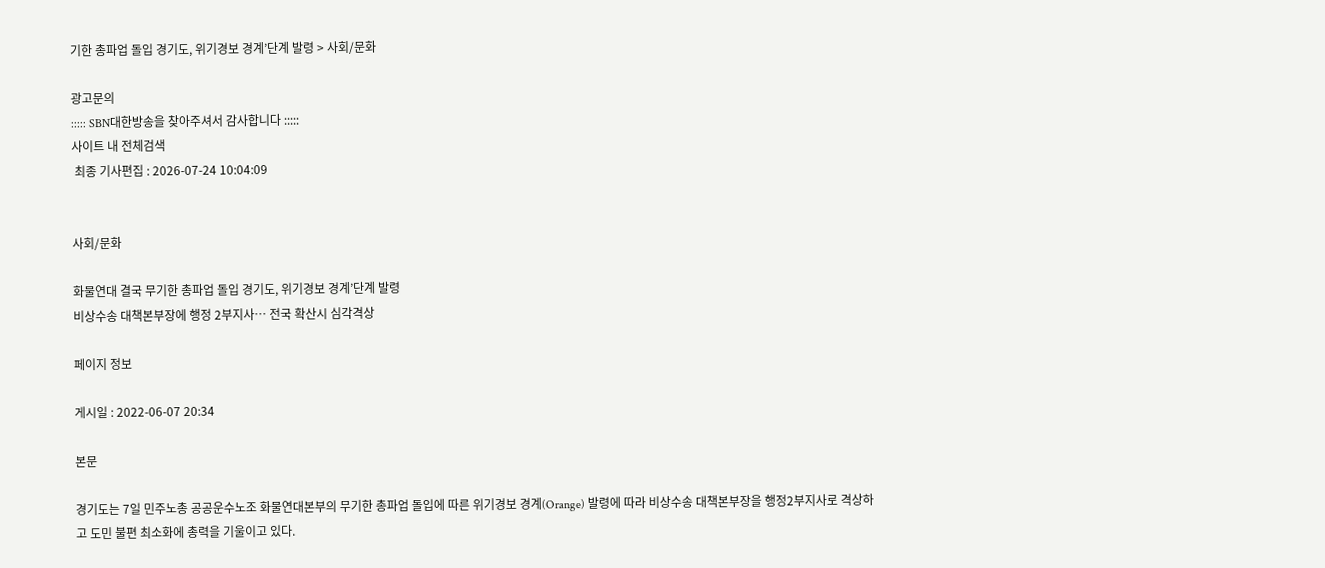기한 총파업 돌입 경기도, 위기경보 경계’단계 발령 > 사회/문화

광고문의
::::: SBN대한방송을 찾아주셔서 감사합니다 :::::
사이트 내 전체검색
 최종 기사편집 : 2026-07-24 10:04:09


사회/문화

화물연대 결국 무기한 총파업 돌입 경기도, 위기경보 경계’단계 발령
비상수송 대책본부장에 행정 2부지사… 전국 확산시 심각격상

페이지 정보

게시일 : 2022-06-07 20:34

본문

경기도는 7일 민주노총 공공운수노조 화물연대본부의 무기한 총파업 돌입에 따른 위기경보 경계(Orange) 발령에 따라 비상수송 대책본부장을 행정2부지사로 격상하고 도민 불편 최소화에 총력을 기울이고 있다.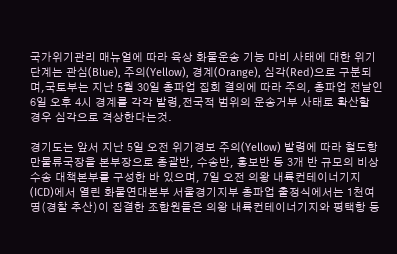국가위기관리 매뉴얼에 따라 육상 화물운송 기능 마비 사태에 대한 위기 단계는 관심(Blue), 주의(Yellow), 경계(Orange), 심각(Red)으로 구분되며,국토부는 지난 5월 30일 총파업 집회 결의에 따라 주의, 총파업 전날인 6일 오후 4시 경계를 각각 발령,전국적 범위의 운송거부 사태로 확산할 경우 심각으로 격상한다는것.

경기도는 앞서 지난 5일 오전 위기경보 주의(Yellow) 발령에 따라 철도항만물류국장을 본부장으로 총괄반, 수송반, 홍보반 등 3개 반 규모의 비상수송 대책본부를 구성한 바 있으며, 7일 오전 의왕 내륙컨테이너기지(ICD)에서 열린 화물연대본부 서울경기지부 총파업 출정식에서는 1천여 명(경찰 추산)이 집결한 조합원들은 의왕 내륙컨테이너기지와 평택항 등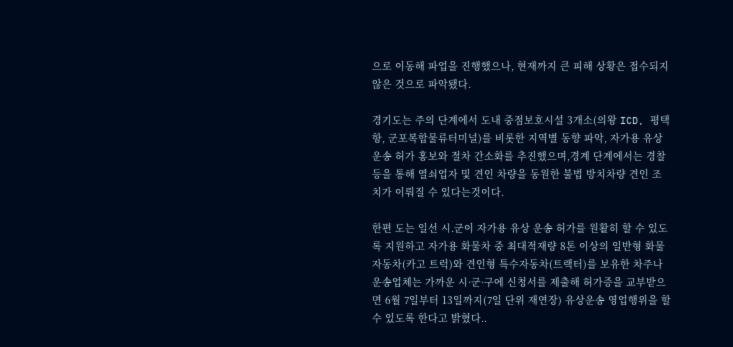으로 이동해 파업을 진행했으나, 현재까지 큰 피해 상황은 접수되지 않은 것으로 파악됐다.

경기도는 주의 단계에서 도내 중점보호시설 3개소(의왕 ICD, 평택항, 군포복합물류터미널)를 비롯한 지역별 동향 파악, 자가용 유상 운송 허가 홍보와 절차 간소화를 추진했으며,경계 단계에서는 경찰 등을 통해 열쇠업자 및 견인 차량을 동원한 불법 방치차량 견인 조치가 이뤄질 수 있다는것이다.

한편 도는 일선 시․군이 자가용 유상 운송 허가를 원활히 할 수 있도록 지원하고 자가용 화물차 중 최대적재량 8톤 이상의 일반형 화물자동차(카고 트럭)와 견인형 특수자동차(트랙터)를 보유한 차주나 운송업체는 가까운 시·군·구에 신청서를 제출해 허가증을 교부받으면 6월 7일부터 13일까지(7일 단위 재연장) 유상운송 영업행위을 할 수 있도록 한다고 밝혔다..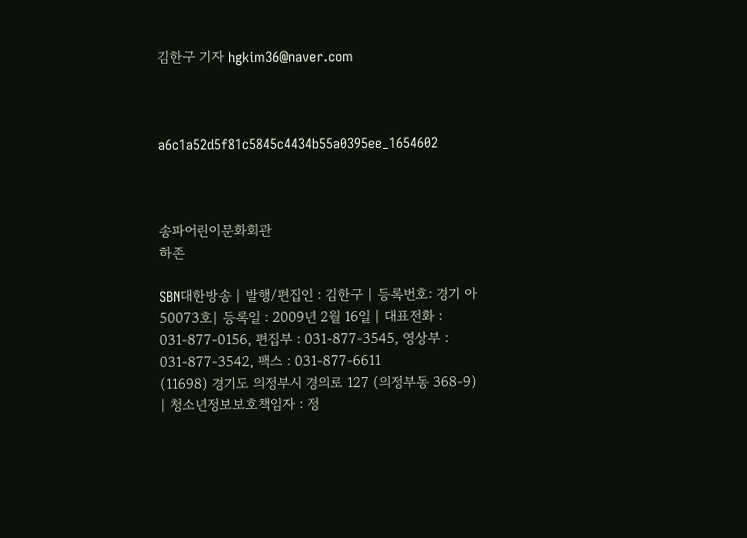김한구 기자 hgkim36@naver.com



a6c1a52d5f81c5845c4434b55a0395ee_1654602



송파어린이문화회관
하존

SBN대한방송 | 발행/편집인 : 김한구 | 등록번호: 경기 아50073호| 등록일 : 2009년 2월 16일 | 대표전화 : 031-877-0156, 편집부 : 031-877-3545, 영상부 : 031-877-3542, 팩스 : 031-877-6611
(11698) 경기도 의정부시 경의로 127 (의정부동 368-9) | 청소년정보보호책임자 : 정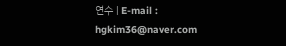연수 | E-mail : hgkim36@naver.com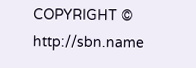COPYRIGHT © http://sbn.name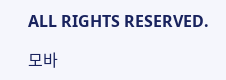ALL RIGHTS RESERVED.

모바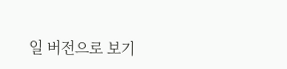일 버전으로 보기